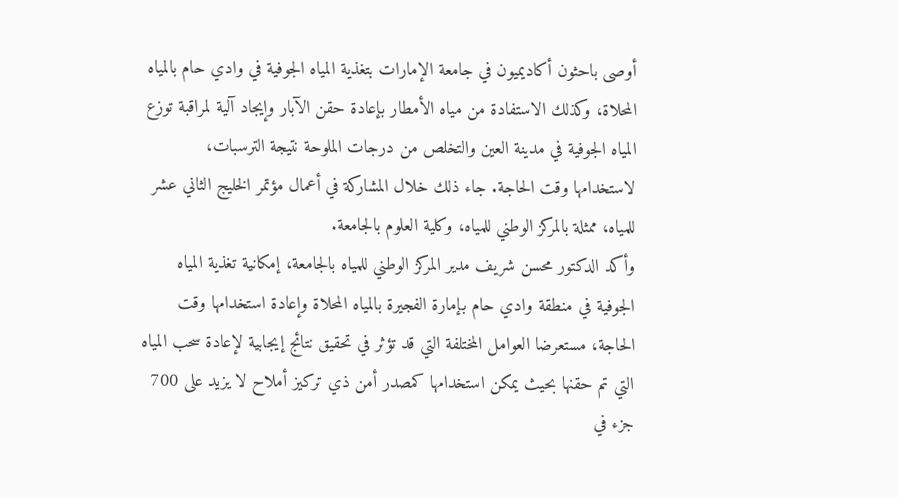أوصى باحثون أكاديميون في جامعة الإمارات بتغذية المياه الجوفية في وادي حام بالمياه المحلاة، وكذلك الاستفادة من مياه الأمطار بإعادة حقن الآبار وإيجاد آلية لمراقبة توزع المياه الجوفية في مدينة العين والتخلص من درجات الملوحة نتيجة الترسبات، لاستخدامها وقت الحاجة. جاء ذلك خلال المشاركة في أعمال مؤتمر الخليج الثاني عشر للمياه، ممثلة بالمركز الوطني للمياه، وكلية العلوم بالجامعة.
وأكد الدكتور محسن شريف مدير المركز الوطني للمياه بالجامعة، إمكانية تغذية المياه الجوفية في منطقة وادي حام بإمارة الفجيرة بالمياه المحلاة وإعادة استخدامها وقت الحاجة، مستعرضا العوامل المختلفة التي قد تؤثر في تحقيق نتائج إيجابية لإعادة سحب المياه التي تم حقنها بحيث يمكن استخدامها كمصدر أمن ذي تركيز أملاح لا يزيد على 700 جزء في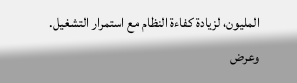المليون، لزيادة كفاءة النظام مع استمرار التشغيل.
وعرض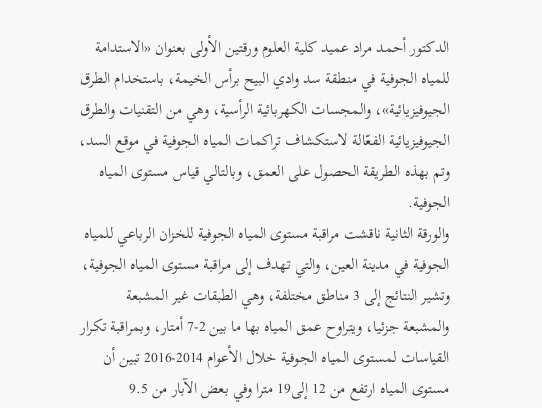الدكتور أحمد مراد عميد كلية العلوم ورقتين الأولى بعنوان «الاستدامة للمياه الجوفية في منطقة سد وادي البيح برأس الخيمة، باستخدام الطرق الجيوفيزيائية»، والمجسات الكهربائية الرأسية، وهي من التقنيات والطرق الجيوفيزيائية الفعّالة لاستكشاف تراكمات المياه الجوفية في موقع السد، وتم بهذه الطريقة الحصول على العمق، وبالتالي قياس مستوى المياه الجوفية.
والورقة الثانية ناقشت مراقبة مستوى المياه الجوفية للخزان الرباعي للمياه الجوفية في مدينة العين، والتي تهدف إلى مراقبة مستوى المياه الجوفية، وتشير النتائج إلى 3 مناطق مختلفة، وهي الطبقات غير المشبعة والمشبعة جزئيا، ويتراوح عمق المياه بها ما بين 2-7 أمتار، وبمراقبة تكرار القياسات لمستوى المياه الجوفية خلال الأعوام 2014-2016 تبين أن مستوى المياه ارتفع من 12 إلى19 مترا وفي بعض الآبار من 9.5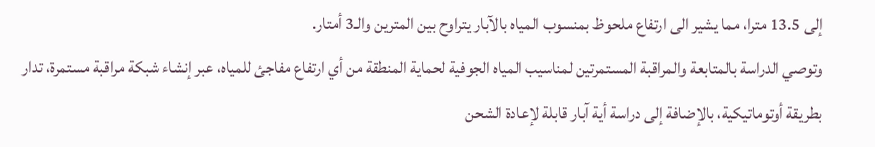إلى 13.5 مترا، مما يشير الى ارتفاع ملحوظ بمنسوب المياه بالآبار يتراوح بين المترين والـ3 أمتار.
وتوصي الدراسة بالمتابعة والمراقبة المستمرتين لمناسيب المياه الجوفية لحماية المنطقة من أي ارتفاع مفاجئ للمياه، عبر إنشاء شبكة مراقبة مستمرة، تدار بطريقة أوتوماتيكية، بالإضافة إلى دراسة أية آبار قابلة لإعادة الشحن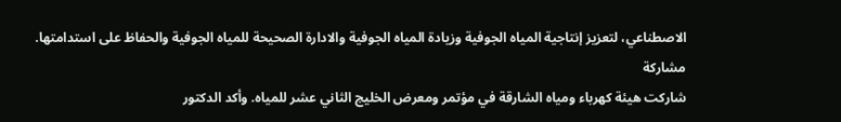الاصطناعي، لتعزيز إنتاجية المياه الجوفية وزيادة المياه الجوفية والادارة الصحيحة للمياه الجوفية والحفاظ على استدامتها.
مشاركة
شاركت هيئة كهرباء ومياه الشارقة في مؤتمر ومعرض الخليج الثاني عشر للمياه. وأكد الدكتور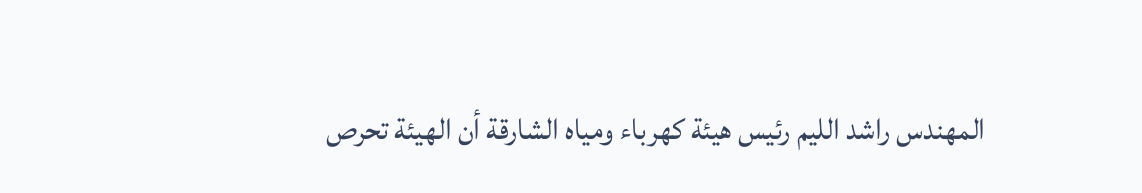المهندس راشد الليم رئيس هيئة كهرباء ومياه الشارقة أن الهيئة تحرص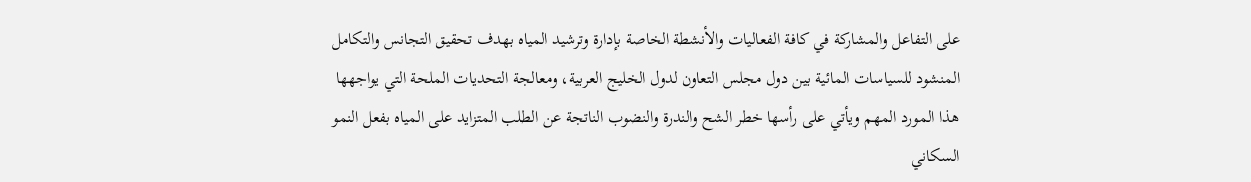على التفاعل والمشاركة في كافة الفعاليات والأنشطة الخاصة بإدارة وترشيد المياه بهدف تحقيق التجانس والتكامل المنشود للسياسات المائية بين دول مجلس التعاون لدول الخليج العربية، ومعالجة التحديات الملحة التي يواجهها هذا المورد المهم ويأتي على رأسها خطر الشح والندرة والنضوب الناتجة عن الطلب المتزايد على المياه بفعل النمو السكاني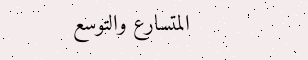المتسارع والتوسع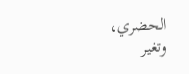الحضري، وتغير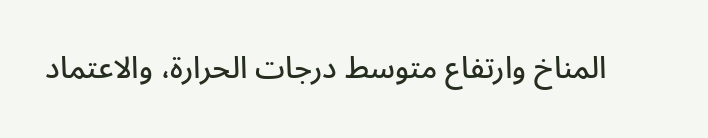المناخ وارتفاع متوسط درجات الحرارة، والاعتماد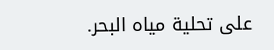على تحلية مياه البحر.